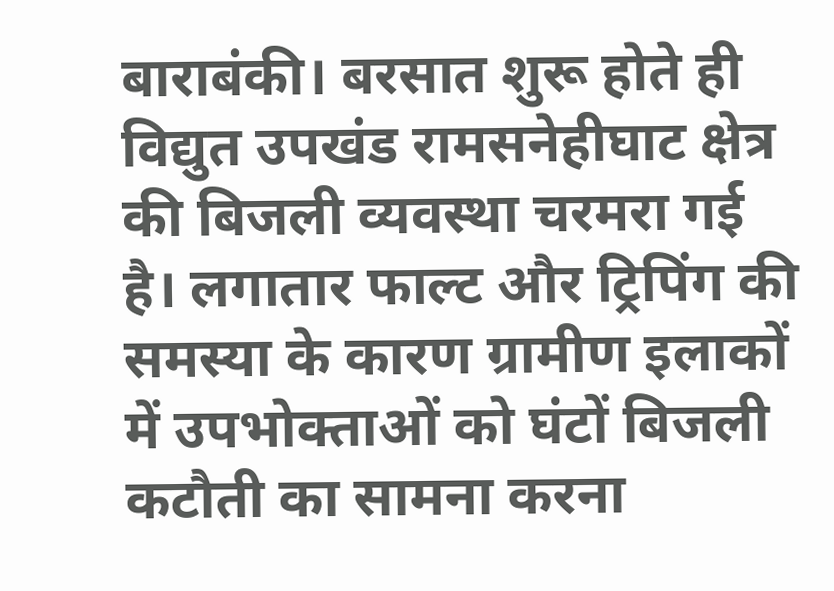बाराबंकी। बरसात शुरू होते ही विद्युत उपखंड रामसनेहीघाट क्षेत्र की बिजली व्यवस्था चरमरा गई है। लगातार फाल्ट और ट्रिपिंग की समस्या के कारण ग्रामीण इलाकों में उपभोक्ताओं को घंटों बिजली कटौती का सामना करना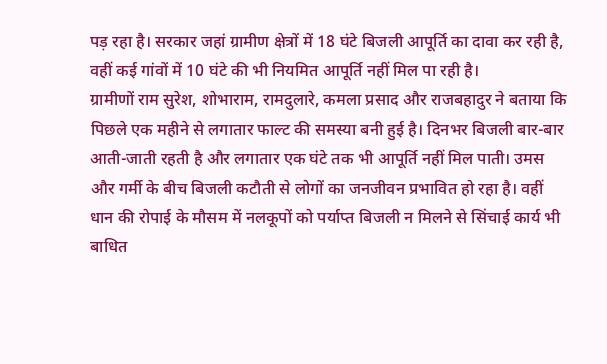पड़ रहा है। सरकार जहां ग्रामीण क्षेत्रों में 18 घंटे बिजली आपूर्ति का दावा कर रही है, वहीं कई गांवों में 10 घंटे की भी नियमित आपूर्ति नहीं मिल पा रही है।
ग्रामीणों राम सुरेश, शोभाराम, रामदुलारे, कमला प्रसाद और राजबहादुर ने बताया कि पिछले एक महीने से लगातार फाल्ट की समस्या बनी हुई है। दिनभर बिजली बार-बार आती-जाती रहती है और लगातार एक घंटे तक भी आपूर्ति नहीं मिल पाती। उमस और गर्मी के बीच बिजली कटौती से लोगों का जनजीवन प्रभावित हो रहा है। वहीं धान की रोपाई के मौसम में नलकूपों को पर्याप्त बिजली न मिलने से सिंचाई कार्य भी बाधित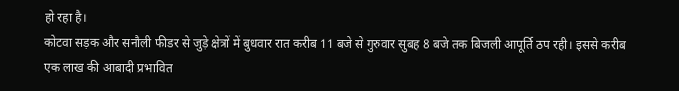हो रहा है।
कोटवा सड़क और सनौली फीडर से जुड़े क्षेत्रों में बुधवार रात करीब 11 बजे से गुरुवार सुबह 8 बजे तक बिजली आपूर्ति ठप रही। इससे करीब एक लाख की आबादी प्रभावित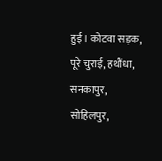हुई। कोटवा सड़क, पूरे चुराई, हथौंधा, सनकापुर, सोहिलपुर,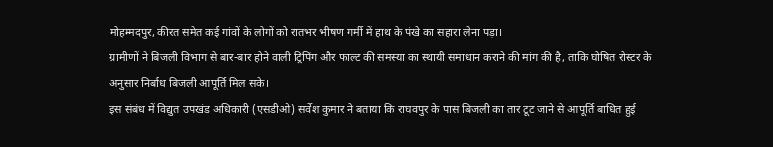मोहम्मदपुर, कीरत समेत कई गांवों के लोगों को रातभर भीषण गर्मी में हाथ के पंखे का सहारा लेना पड़ा।
ग्रामीणों ने बिजली विभाग से बार-बार होने वाली ट्रिपिंग और फाल्ट की समस्या का स्थायी समाधान कराने की मांग की है, ताकि घोषित रोस्टर के अनुसार निर्बाध बिजली आपूर्ति मिल सके।
इस संबंध में विद्युत उपखंड अधिकारी (एसडीओ) सर्वेश कुमार ने बताया कि राघवपुर के पास बिजली का तार टूट जाने से आपूर्ति बाधित हुई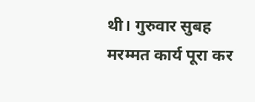थी। गुरुवार सुबह मरम्मत कार्य पूरा कर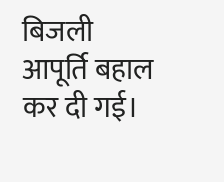बिजली आपूर्ति बहाल कर दी गई।